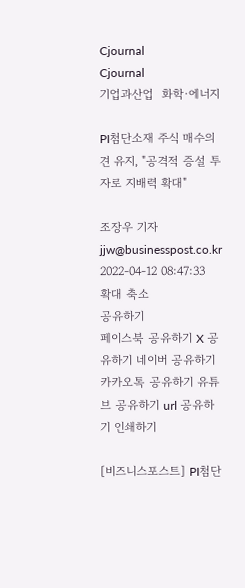Cjournal
Cjournal
기업과산업  화학·에너지

PI첨단소재 주식 매수의견 유지, "공격적 증설 투자로 지배력 확대"

조장우 기자 jjw@businesspost.co.kr 2022-04-12 08:47:33
확대 축소
공유하기
페이스북 공유하기 X 공유하기 네이버 공유하기 카카오톡 공유하기 유튜브 공유하기 url 공유하기 인쇄하기

[비즈니스포스트] PI첨단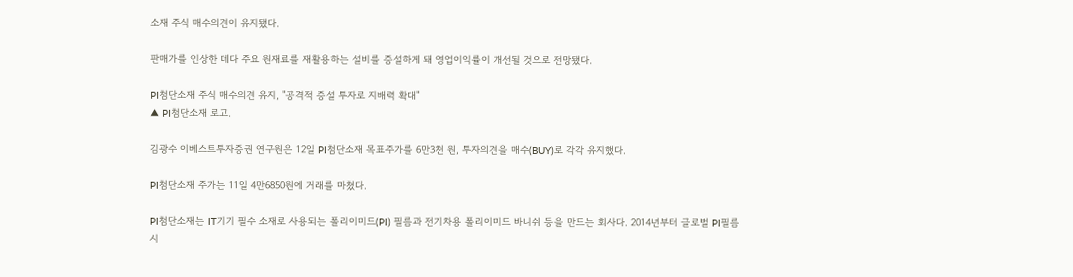소재 주식 매수의견이 유지됐다.

판매가를 인상한 데다 주요 원재료를 재활용하는 설비를 증설하게 돼 영업이익률이 개선될 것으로 전망됐다.

PI첨단소재 주식 매수의견 유지, "공격적 증설 투자로 지배력 확대"
▲ PI첨단소재 로고.

김광수 이베스트투자증권 연구원은 12일 PI첨단소재 목표주가를 6만3천 원, 투자의견을 매수(BUY)로 각각 유지했다.

PI첨단소재 주가는 11일 4만6850원에 거래를 마쳤다.

PI첨단소재는 IT기기 필수 소재로 사용되는 폴리이미드(PI) 필름과 전기차용 폴리이미드 바니쉬 등을 만드는 회사다. 2014년부터 글로벌 PI필름 시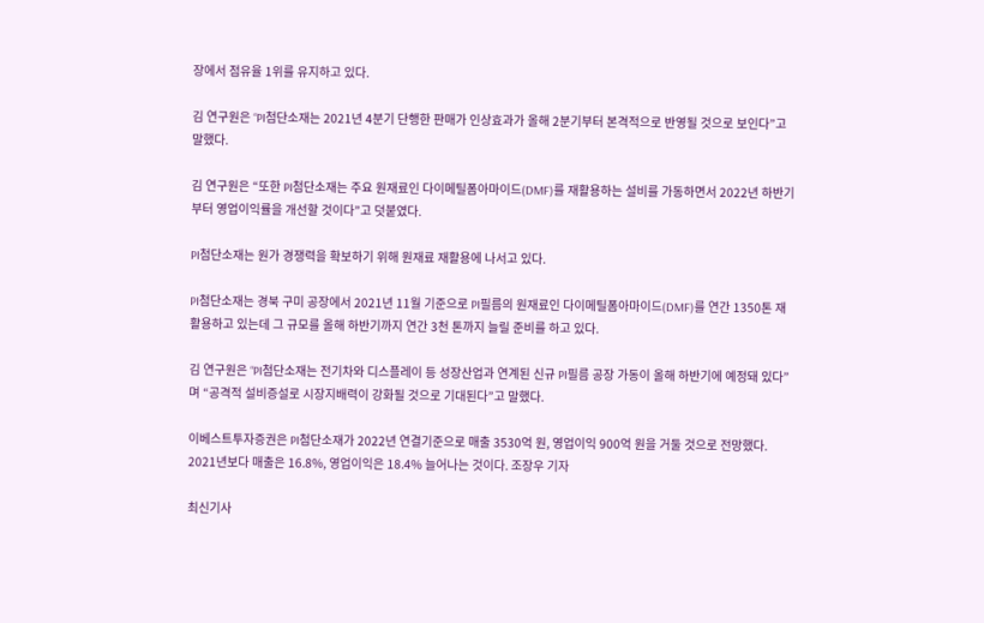장에서 점유율 1위를 유지하고 있다.

김 연구원은 “PI첨단소재는 2021년 4분기 단행한 판매가 인상효과가 올해 2분기부터 본격적으로 반영될 것으로 보인다”고 말했다.

김 연구원은 “또한 PI첨단소재는 주요 원재료인 다이메틸폼아마이드(DMF)를 재활용하는 설비를 가동하면서 2022년 하반기부터 영업이익률을 개선할 것이다”고 덧붙였다.

PI첨단소재는 원가 경쟁력을 확보하기 위해 원재료 재활용에 나서고 있다.

PI첨단소재는 경북 구미 공장에서 2021년 11월 기준으로 PI필름의 원재료인 다이메틸폼아마이드(DMF)를 연간 1350톤 재활용하고 있는데 그 규모를 올해 하반기까지 연간 3천 톤까지 늘릴 준비를 하고 있다.

김 연구원은 “PI첨단소재는 전기차와 디스플레이 등 성장산업과 연계된 신규 PI필름 공장 가동이 올해 하반기에 예정돼 있다”며 “공격적 설비증설로 시장지배력이 강화될 것으로 기대된다”고 말했다.

이베스트투자증권은 PI첨단소재가 2022년 연결기준으로 매출 3530억 원, 영업이익 900억 원을 거둘 것으로 전망했다. 2021년보다 매출은 16.8%, 영업이익은 18.4% 늘어나는 것이다. 조장우 기자

최신기사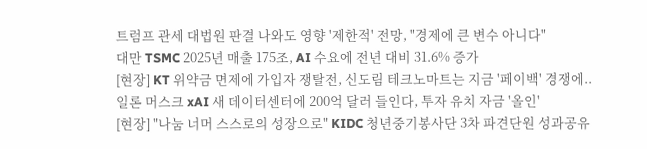트럼프 관세 대법원 판결 나와도 영향 '제한적' 전망, "경제에 큰 변수 아니다"
대만 TSMC 2025년 매출 175조, AI 수요에 전년 대비 31.6% 증가
[현장] KT 위약금 면제에 가입자 쟁탈전, 신도림 테크노마트는 지금 '페이백' 경쟁에..
일론 머스크 xAI 새 데이터센터에 200억 달러 들인다, 투자 유치 자금 '올인'
[현장] "나눔 너머 스스로의 성장으로" KIDC 청년중기봉사단 3차 파견단원 성과공유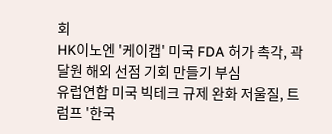회
HK이노엔 '케이캡' 미국 FDA 허가 촉각, 곽달원 해외 선점 기회 만들기 부심
유럽연합 미국 빅테크 규제 완화 저울질, 트럼프 '한국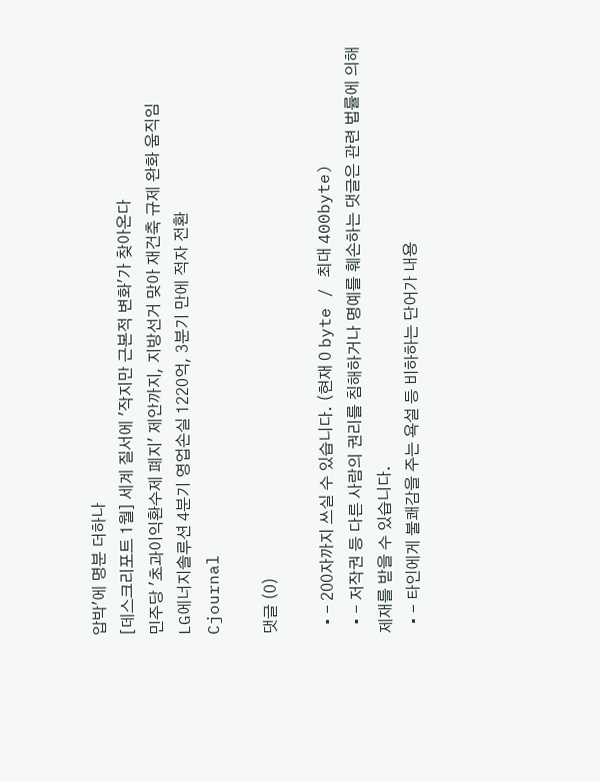압박'에 명분 더하나
[데스크리포트 1월] 세계 질서에 '작지만 근본적 변화'가 찾아온다
민주당 '초과이익환수제 폐지' 제안까지, 지방선거 맞아 재건축 규제 완화 움직임
LG에너지솔루션 4분기 영업손실 1220억, 3분기 만에 적자 전환
Cjournal

댓글 (0)

  • - 200자까지 쓰실 수 있습니다. (현재 0 byte / 최대 400byte)
  • - 저작권 등 다른 사람의 권리를 침해하거나 명예를 훼손하는 댓글은 관련 법률에 의해 제재를 받을 수 있습니다.
  • - 타인에게 불쾌감을 주는 욕설 등 비하하는 단어가 내용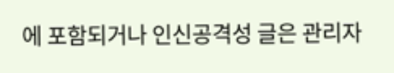에 포함되거나 인신공격성 글은 관리자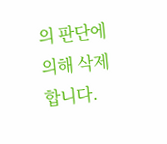의 판단에 의해 삭제 합니다.